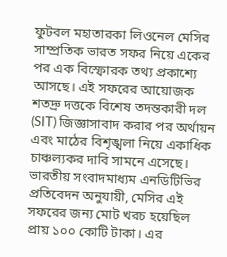ফুটবল মহাতারকা লিওনেল মেসির সাম্প্রতিক ভারত সফর নিয়ে একের পর এক বিস্ফোরক তথ্য প্রকাশ্যে আসছে। এই সফরের আয়োজক শতদ্রু দত্তকে বিশেষ তদন্তকারী দল (SIT) জিজ্ঞাসাবাদ করার পর অর্থায়ন এবং মাঠের বিশৃঙ্খলা নিয়ে একাধিক চাঞ্চল্যকর দাবি সামনে এসেছে। ভারতীয় সংবাদমাধ্যম এনডিটিভির প্রতিবেদন অনুযায়ী, মেসির এই সফরের জন্য মোট খরচ হয়েছিল প্রায় ১০০ কোটি টাকা। এর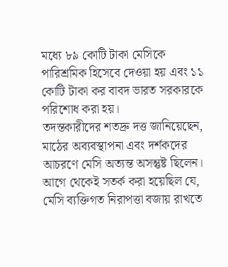মধ্যে ৮৯ কোটি টাকা মেসিকে পারিশ্রমিক হিসেবে দেওয়া হয় এবং ১১ কোটি টাকা কর বাবদ ভারত সরকারকে পরিশোধ করা হয়।
তদন্তকারীদের শতদ্রু দত্ত জানিয়েছেন, মাঠের অব্যবস্থাপনা এবং দর্শকদের আচরণে মেসি অত্যন্ত অসন্তুষ্ট ছিলেন। আগে থেকেই সতর্ক করা হয়েছিল যে, মেসি ব্যক্তিগত নিরাপত্তা বজায় রাখতে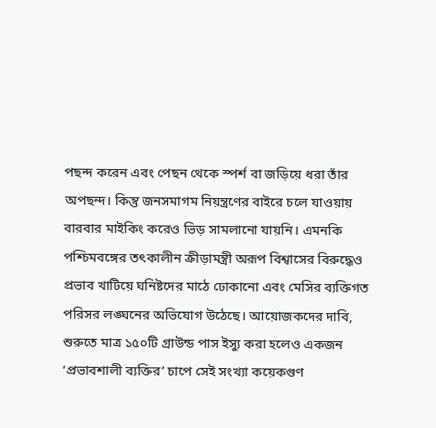পছন্দ করেন এবং পেছন থেকে স্পর্শ বা জড়িয়ে ধরা তাঁর অপছন্দ। কিন্তু জনসমাগম নিয়ন্ত্রণের বাইরে চলে যাওয়ায় বারবার মাইকিং করেও ভিড় সামলানো যায়নি। এমনকি পশ্চিমবঙ্গের তৎকালীন ক্রীড়ামন্ত্রী অরূপ বিশ্বাসের বিরুদ্ধেও প্রভাব খাটিয়ে ঘনিষ্টদের মাঠে ঢোকানো এবং মেসির ব্যক্তিগত পরিসর লঙ্ঘনের অভিযোগ উঠেছে। আয়োজকদের দাবি, শুরুতে মাত্র ১৫০টি গ্রাউন্ড পাস ইস্যু করা হলেও একজন ‘প্রভাবশালী ব্যক্তির’ চাপে সেই সংখ্যা কয়েকগুণ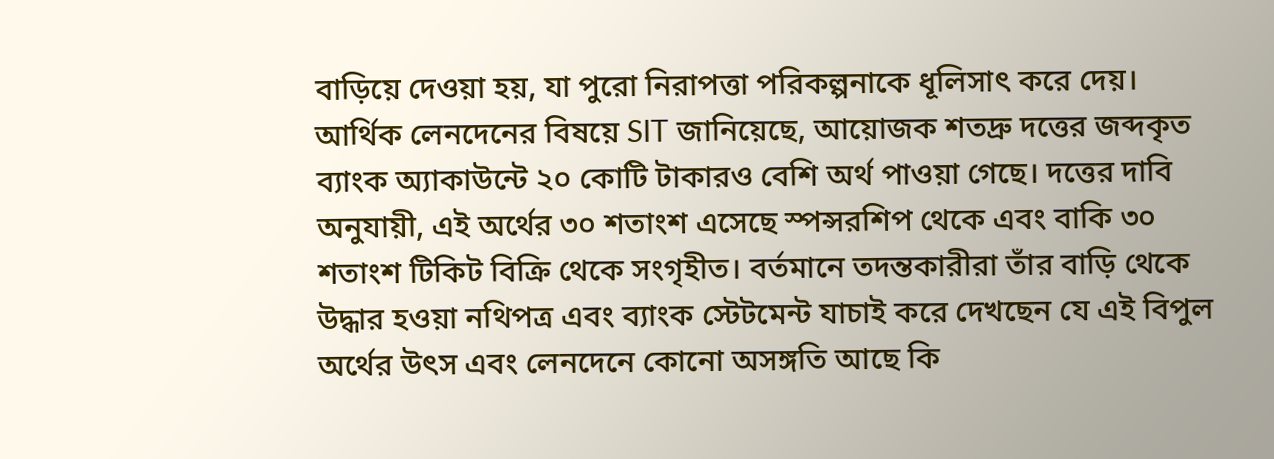বাড়িয়ে দেওয়া হয়, যা পুরো নিরাপত্তা পরিকল্পনাকে ধূলিসাৎ করে দেয়।
আর্থিক লেনদেনের বিষয়ে SIT জানিয়েছে, আয়োজক শতদ্রু দত্তের জব্দকৃত ব্যাংক অ্যাকাউন্টে ২০ কোটি টাকারও বেশি অর্থ পাওয়া গেছে। দত্তের দাবি অনুযায়ী, এই অর্থের ৩০ শতাংশ এসেছে স্পন্সরশিপ থেকে এবং বাকি ৩০ শতাংশ টিকিট বিক্রি থেকে সংগৃহীত। বর্তমানে তদন্তকারীরা তাঁর বাড়ি থেকে উদ্ধার হওয়া নথিপত্র এবং ব্যাংক স্টেটমেন্ট যাচাই করে দেখছেন যে এই বিপুল অর্থের উৎস এবং লেনদেনে কোনো অসঙ্গতি আছে কি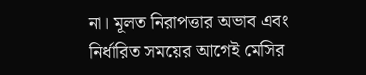না। মূলত নিরাপত্তার অভাব এবং নির্ধারিত সময়ের আগেই মেসির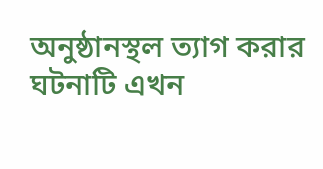অনুষ্ঠানস্থল ত্যাগ করার ঘটনাটি এখন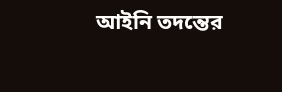আইনি তদন্তের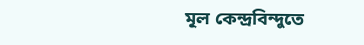মূল কেন্দ্রবিন্দুতে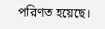পরিণত হয়েছে।